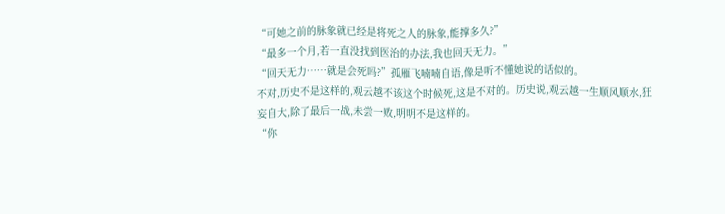“可她之前的脉象就已经是将死之人的脉象,能撑多久?”
“最多一个月,若一直没找到医治的办法,我也回天无力。”
“回天无力……就是会死吗?”孤雁飞喃喃自语,像是听不懂她说的话似的。
不对,历史不是这样的,观云越不该这个时候死,这是不对的。历史说,观云越一生顺风顺水,狂妄自大,除了最后一战,未尝一败,明明不是这样的。
“你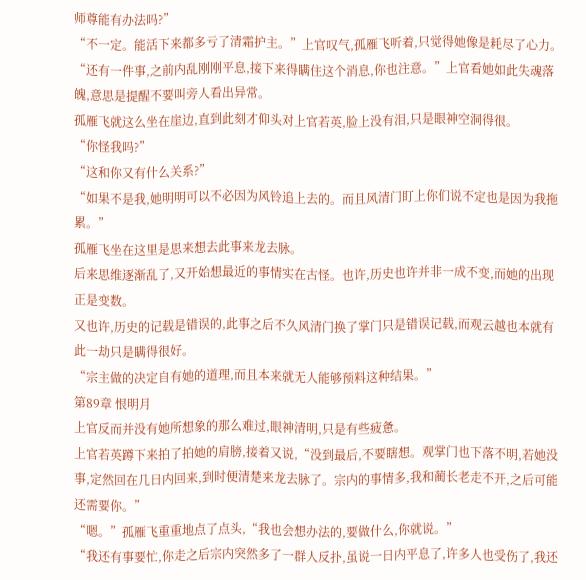师尊能有办法吗?”
“不一定。能活下来都多亏了清霜护主。”上官叹气,孤雁飞听着,只觉得她像是耗尽了心力。
“还有一件事,之前内乱刚刚平息,接下来得瞒住这个消息,你也注意。”上官看她如此失魂落魄,意思是提醒不要叫旁人看出异常。
孤雁飞就这么坐在崖边,直到此刻才仰头对上官若英,脸上没有泪,只是眼神空洞得很。
“你怪我吗?”
“这和你又有什么关系?”
“如果不是我,她明明可以不必因为风铃追上去的。而且风清门盯上你们说不定也是因为我拖累。”
孤雁飞坐在这里是思来想去此事来龙去脉。
后来思维逐渐乱了,又开始想最近的事情实在古怪。也许,历史也许并非一成不变,而她的出现正是变数。
又也许,历史的记载是错误的,此事之后不久风清门换了掌门只是错误记载,而观云越也本就有此一劫只是瞒得很好。
“宗主做的决定自有她的道理,而且本来就无人能够预料这种结果。”
第89章 恨明月
上官反而并没有她所想象的那么难过,眼神清明,只是有些疲惫。
上官若英蹲下来拍了拍她的肩膀,接着又说,“没到最后,不要瞎想。观掌门也下落不明,若她没事,定然回在几日内回来,到时便清楚来龙去脉了。宗内的事情多,我和蔺长老走不开,之后可能还需要你。”
“嗯。”孤雁飞重重地点了点头,“我也会想办法的,要做什么,你就说。”
“我还有事要忙,你走之后宗内突然多了一群人反扑,虽说一日内平息了,许多人也受伤了,我还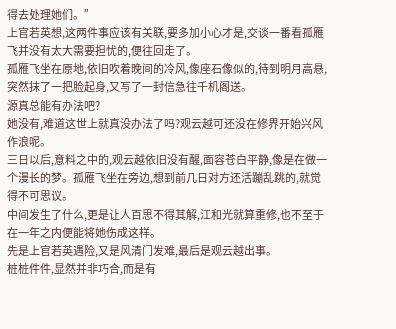得去处理她们。”
上官若英想,这两件事应该有关联,要多加小心才是,交谈一番看孤雁飞并没有太大需要担忧的,便往回走了。
孤雁飞坐在原地,依旧吹着晚间的冷风,像座石像似的,待到明月高悬,突然抹了一把脸起身,又写了一封信急往千机阁送。
源真总能有办法吧?
她没有,难道这世上就真没办法了吗?观云越可还没在修界开始兴风作浪呢。
三日以后,意料之中的,观云越依旧没有醒,面容苍白平静,像是在做一个漫长的梦。孤雁飞坐在旁边,想到前几日对方还活蹦乱跳的,就觉得不可思议。
中间发生了什么,更是让人百思不得其解,江和光就算重修,也不至于在一年之内便能将她伤成这样。
先是上官若英遇险,又是风清门发难,最后是观云越出事。
桩桩件件,显然并非巧合,而是有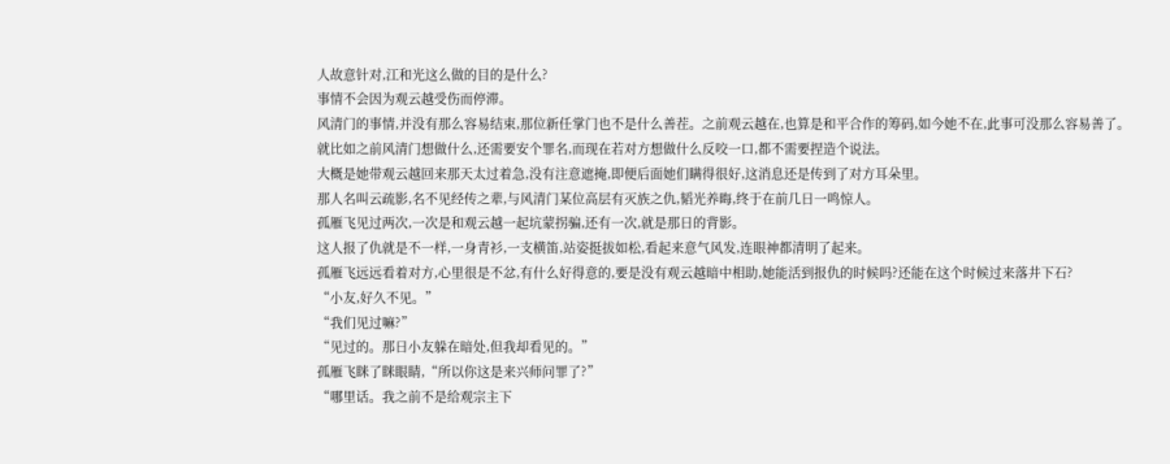人故意针对,江和光这么做的目的是什么?
事情不会因为观云越受伤而停滞。
风清门的事情,并没有那么容易结束,那位新任掌门也不是什么善茬。之前观云越在,也算是和平合作的筹码,如今她不在,此事可没那么容易善了。
就比如之前风清门想做什么,还需要安个罪名,而现在若对方想做什么反咬一口,都不需要捏造个说法。
大概是她带观云越回来那天太过着急,没有注意遮掩,即便后面她们瞒得很好,这消息还是传到了对方耳朵里。
那人名叫云疏影,名不见经传之辈,与风清门某位高层有灭族之仇,韬光养晦,终于在前几日一鸣惊人。
孤雁飞见过两次,一次是和观云越一起坑蒙拐骗,还有一次,就是那日的背影。
这人报了仇就是不一样,一身青衫,一支横笛,站姿挺拔如松,看起来意气风发,连眼神都清明了起来。
孤雁飞远远看着对方,心里很是不忿,有什么好得意的,要是没有观云越暗中相助,她能活到报仇的时候吗?还能在这个时候过来落井下石?
“小友,好久不见。”
“我们见过嘛?”
“见过的。那日小友躲在暗处,但我却看见的。”
孤雁飞眯了眯眼睛,“所以你这是来兴师问罪了?”
“哪里话。我之前不是给观宗主下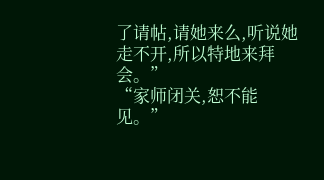了请帖,请她来么,听说她走不开,所以特地来拜会。”
“家师闭关,恕不能见。”